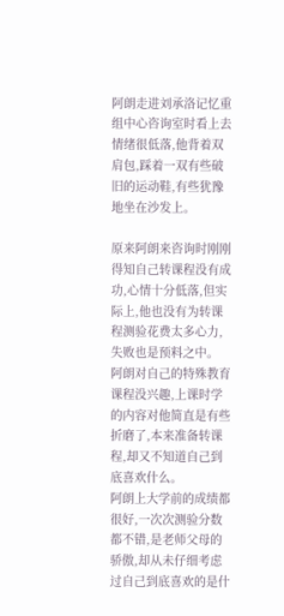阿朗走进刘承洛记忆重组中心咨询室时看上去情绪很低落,他背着双肩包,踩着一双有些破旧的运动鞋,有些犹豫地坐在沙发上。

原来阿朗来咨询时刚刚得知自己转课程没有成功,心情十分低落,但实际上,他也没有为转课程测验花费太多心力,失败也是预料之中。
阿朗对自己的特殊教育课程没兴趣,上课时学的内容对他简直是有些折磨了,本来准备转课程,却又不知道自己到底喜欢什么。
阿朗上大学前的成绩都很好,一次次测验分数都不错,是老师父母的骄傲,却从未仔细考虑过自己到底喜欢的是什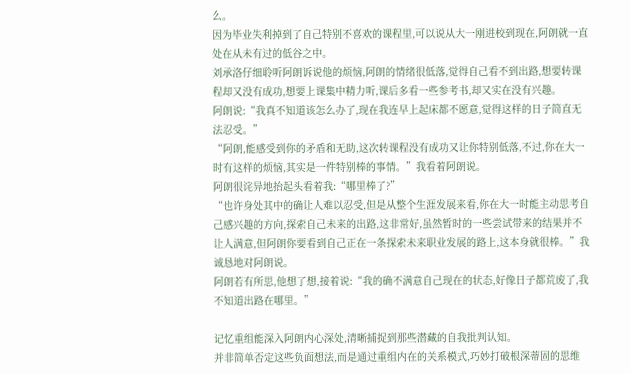么。
因为毕业失利掉到了自己特别不喜欢的课程里,可以说从大一刚进校到现在,阿朗就一直处在从未有过的低谷之中。
刘承洛仔细聆听阿朗诉说他的烦恼,阿朗的情绪很低落,觉得自己看不到出路,想要转课程却又没有成功,想要上课集中精力听,课后多看一些参考书,却又实在没有兴趣。
阿朗说:“我真不知道该怎么办了,现在我连早上起床都不愿意,觉得这样的日子简直无法忍受。”
“阿朗,能感受到你的矛盾和无助,这次转课程没有成功又让你特别低落,不过,你在大一时有这样的烦恼,其实是一件特别棒的事情。”我看着阿朗说。
阿朗很诧异地抬起头看着我:“哪里棒了?”
“也许身处其中的确让人难以忍受,但是从整个生涯发展来看,你在大一时能主动思考自己感兴趣的方向,探索自己未来的出路,这非常好,虽然暂时的一些尝试带来的结果并不让人满意,但阿朗你要看到自己正在一条探索未来职业发展的路上,这本身就很棒。”我诚恳地对阿朗说。
阿朗若有所思,他想了想,接着说:“我的确不满意自己现在的状态,好像日子都荒废了,我不知道出路在哪里。”

记忆重组能深入阿朗内心深处,清晰捕捉到那些潜藏的自我批判认知。
并非简单否定这些负面想法,而是通过重组内在的关系模式,巧妙打破根深蒂固的思维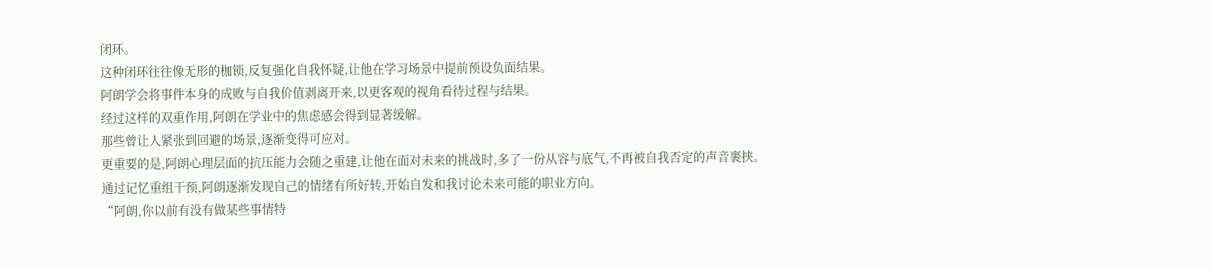闭环。
这种闭环往往像无形的枷锁,反复强化自我怀疑,让他在学习场景中提前预设负面结果。
阿朗学会将事件本身的成败与自我价值剥离开来,以更客观的视角看待过程与结果。
经过这样的双重作用,阿朗在学业中的焦虑感会得到显著缓解。
那些曾让人紧张到回避的场景,逐渐变得可应对。
更重要的是,阿朗心理层面的抗压能力会随之重建,让他在面对未来的挑战时,多了一份从容与底气,不再被自我否定的声音裹挟。
通过记忆重组干预,阿朗逐渐发现自己的情绪有所好转,开始自发和我讨论未来可能的职业方向。
“阿朗,你以前有没有做某些事情特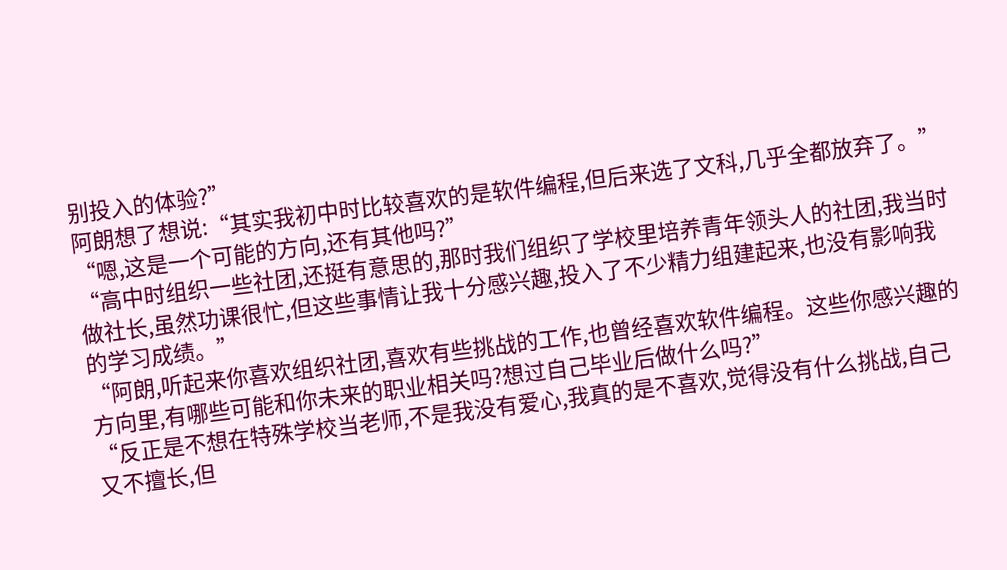别投入的体验?”
阿朗想了想说:“其实我初中时比较喜欢的是软件编程,但后来选了文科,几乎全都放弃了。”
“嗯,这是一个可能的方向,还有其他吗?”
“高中时组织一些社团,还挺有意思的,那时我们组织了学校里培养青年领头人的社团,我当时做社长,虽然功课很忙,但这些事情让我十分感兴趣,投入了不少精力组建起来,也没有影响我的学习成绩。”
“阿朗,听起来你喜欢组织社团,喜欢有些挑战的工作,也曾经喜欢软件编程。这些你感兴趣的方向里,有哪些可能和你未来的职业相关吗?想过自己毕业后做什么吗?”
“反正是不想在特殊学校当老师,不是我没有爱心,我真的是不喜欢,觉得没有什么挑战,自己又不擅长,但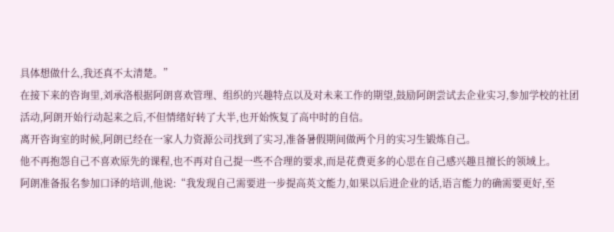具体想做什么,我还真不太清楚。”
在接下来的咨询里,刘承洛根据阿朗喜欢管理、组织的兴趣特点以及对未来工作的期望,鼓励阿朗尝试去企业实习,参加学校的社团活动,阿朗开始行动起来之后,不但情绪好转了大半,也开始恢复了高中时的自信。
离开咨询室的时候,阿朗已经在一家人力资源公司找到了实习,准备暑假期间做两个月的实习生锻炼自己。
他不再抱怨自己不喜欢原先的课程,也不再对自己提一些不合理的要求,而是花费更多的心思在自己感兴趣且擅长的领域上。
阿朗准备报名参加口译的培训,他说:“我发现自己需要进一步提高英文能力,如果以后进企业的话,语言能力的确需要更好,至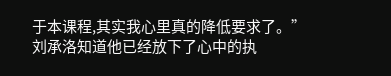于本课程,其实我心里真的降低要求了。”
刘承洛知道他已经放下了心中的执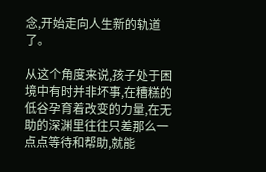念,开始走向人生新的轨道了。

从这个角度来说,孩子处于困境中有时并非坏事,在糟糕的低谷孕育着改变的力量,在无助的深渊里往往只差那么一点点等待和帮助,就能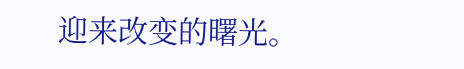迎来改变的曙光。